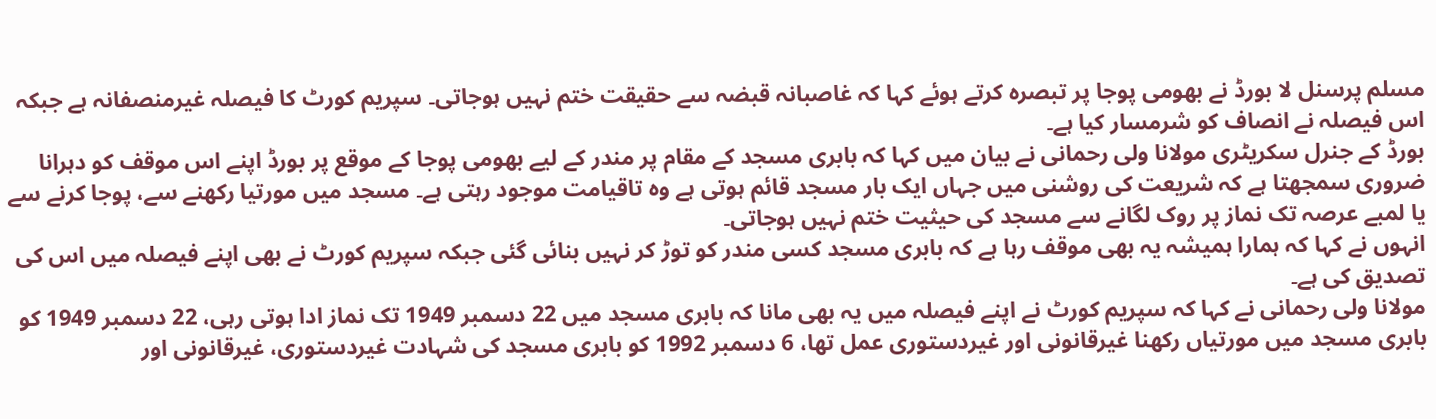مسلم پرسنل لا بورڈ نے بھومی پوجا پر تبصرہ کرتے ہوئے کہا کہ غاصبانہ قبضہ سے حقیقت ختم نہیں ہوجاتی۔ سپریم کورٹ کا فیصلہ غیرمنصفانہ ہے جبکہ اس فیصلہ نے انصاف کو شرمسار کیا ہے۔
بورڈ کے جنرل سکریٹری مولانا ولی رحمانی نے بیان میں کہا کہ بابری مسجد کے مقام پر مندر کے لیے بھومی پوجا کے موقع پر بورڈ اپنے اس موقف کو دہرانا ضروری سمجھتا ہے کہ شریعت کی روشنی میں جہاں ایک بار مسجد قائم ہوتی ہے وہ تاقیامت موجود رہتی ہے۔ مسجد میں مورتیا رکھنے سے، پوجا کرنے سے یا لمبے عرصہ تک نماز پر روک لگانے سے مسجد کی حیثیت ختم نہیں ہوجاتی۔
انہوں نے کہا کہ ہمارا ہمیشہ یہ بھی موقف رہا ہے کہ بابری مسجد کسی مندر کو توڑ کر نہیں بنائی گئی جبکہ سپریم کورٹ نے بھی اپنے فیصلہ میں اس کی تصدیق کی ہے۔
مولانا ولی رحمانی نے کہا کہ سپریم کورٹ نے اپنے فیصلہ میں یہ بھی مانا کہ بابری مسجد میں 22 دسمبر 1949 تک نماز ادا ہوتی رہی، 22 دسمبر 1949 کو بابری مسجد میں مورتیاں رکھنا غیرقانونی اور غیردستوری عمل تھا، 6 دسمبر 1992 کو بابری مسجد کی شہادت غیردستوری، غیرقانونی اور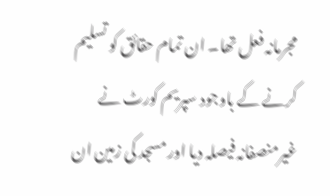مجرمانہ فعل تھا۔ ان تمام حقائق کو تسلیم کرنے کے باوجود سپریم کورٹ نے غیرمنصفانہ فیصلہ دیا اور مسجد کی زمین ان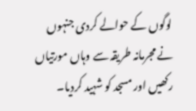لوگوں کے حوالے کردی جنہوں نے مجرمانہ طریقہ سے وہاں مورتیاں رکھیں اور مسجد کو شہید کردیا۔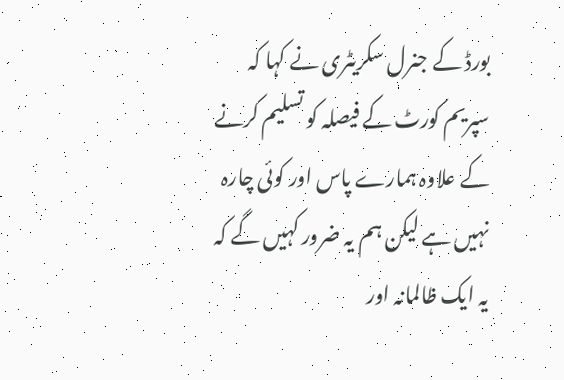بورڈ کے جنرل سکریٹری نے کہا کہ سپریم کورٹ کے فیصلہ کو تسلیم کرنے کے علاوہ ہمارے پاس اور کوئی چارہ نہیں ہے لیکن ہم یہ ضرور کہیں گے کہ یہ ایک ظالمانہ اور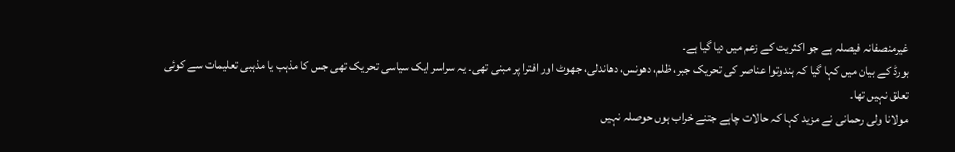غیرمنصفانہ فیصلہ ہے جو اکثریت کے زعم میں دیا گیا ہے۔
بورڈ کے بیان میں کہا گیا کہ ہندوتوا عناصر کی تحریک جبر، ظلم، دھونس، دھاندلی، جھوٹ اور افترا پر مبنی تھی۔ یہ سراسر ایک سیاسی تحریک تھی جس کا مذہب یا مذہبی تعلیمات سے کوئی تعلق نہیں تھا۔
مولانا ولی رحمانی نے مزید کہا کہ حالات چاہے جتنے خراب ہوں حوصلہ نہیں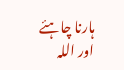ہارنا چاہئے اور اللہ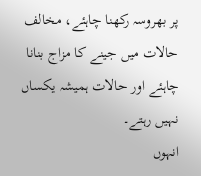پر بھروسہ رکھنا چاہئے، مخالف حالات میں جینے کا مزاج بنانا چاہئے اور حالات ہمیشہ یکساں نہیں رہتے۔
انہوں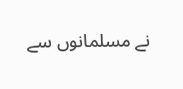نے مسلمانوں سے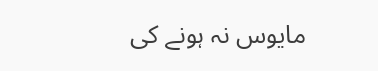مایوس نہ ہونے کی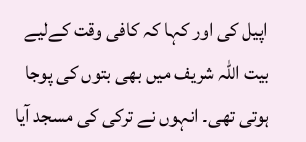اپیل کی اور کہا کہ کافی وقت کےلیے بیت اللہ شریف میں بھی بتوں کی پوجا ہوتی تھی۔ انہوں نے ترکی کی مسجد آیا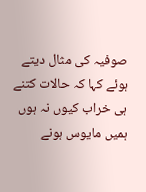صوفیہ کی مثال دیتے ہوئے کہا کہ حالات کتنے ہی خراب کیوں نہ ہوں ہمیں مایوس ہونے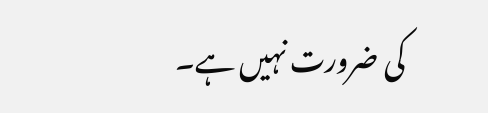کی ضرورت نہیں ہے۔